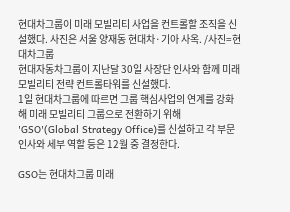현대차그룹이 미래 모빌리티 사업을 컨트롤할 조직을 신설했다. 사진은 서울 양재동 현대차·기아 사옥. /사진=현대차그룹
현대자동차그룹이 지난달 30일 사장단 인사와 함께 미래 모빌리티 전략 컨트롤타워를 신설했다.
1일 현대차그룹에 따르면 그룹 핵심사업의 연계를 강화해 미래 모빌리티 그룹으로 전환하기 위해 'GSO'(Global Strategy Office)를 신설하고 각 부문 인사와 세부 역할 등은 12월 중 결정한다.

GSO는 현대차그룹 미래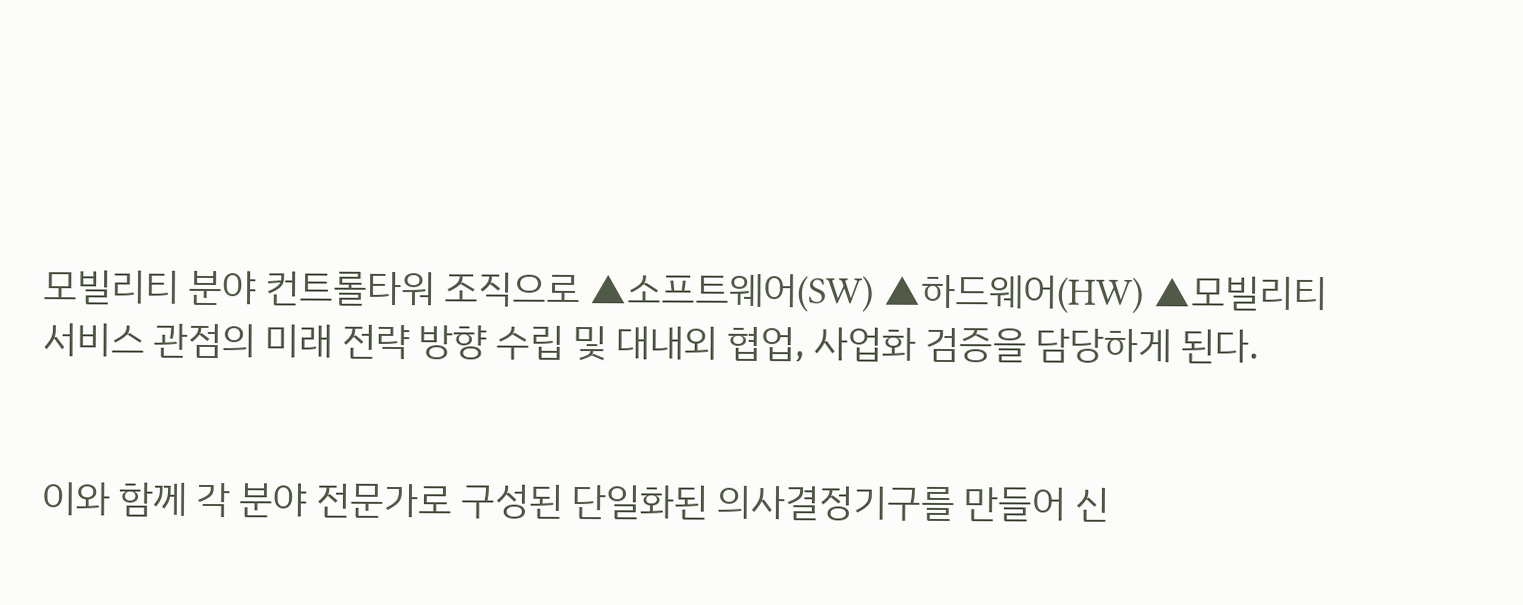모빌리티 분야 컨트롤타워 조직으로 ▲소프트웨어(SW) ▲하드웨어(HW) ▲모빌리티 서비스 관점의 미래 전략 방향 수립 및 대내외 협업, 사업화 검증을 담당하게 된다.


이와 함께 각 분야 전문가로 구성된 단일화된 의사결정기구를 만들어 신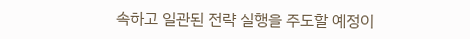속하고 일관된 전략 실행을 주도할 예정이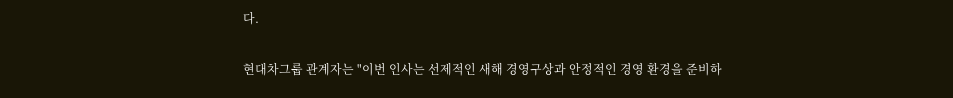다.

현대차그룹 관계자는 "이번 인사는 선제적인 새해 경영구상과 안정적인 경영 환경을 준비하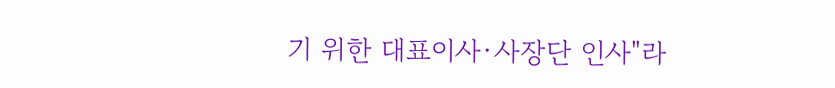기 위한 대표이사·사장단 인사"라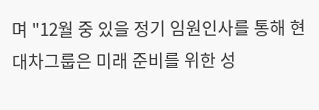며 "12월 중 있을 정기 임원인사를 통해 현대차그룹은 미래 준비를 위한 성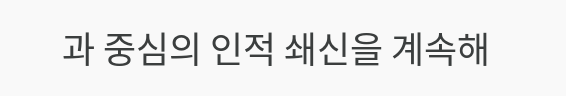과 중심의 인적 쇄신을 계속해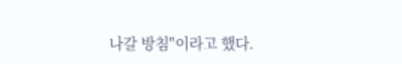나갈 방침"이라고 했다.